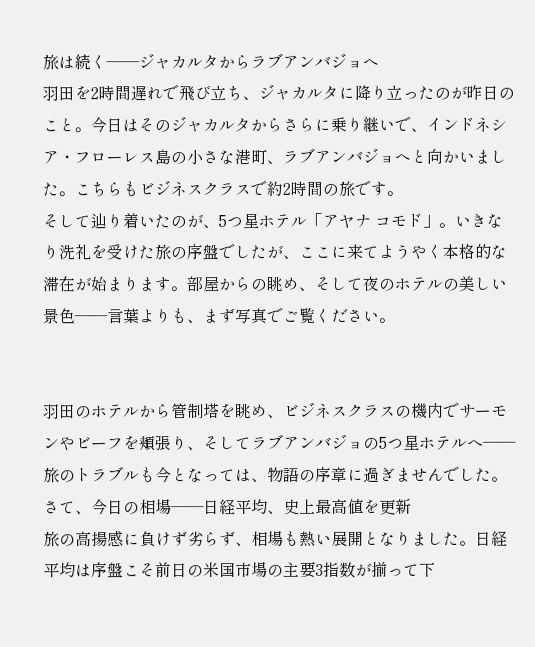旅は続く——ジャカルタからラブアンバジョへ
羽田を2時間遅れで飛び立ち、ジャカルタに降り立ったのが昨日のこと。今日はそのジャカルタからさらに乗り継いで、インドネシア・フローレス島の小さな港町、ラブアンバジョへと向かいました。こちらもビジネスクラスで約2時間の旅です。
そして辿り着いたのが、5つ星ホテル「アヤナ コモド」。いきなり洗礼を受けた旅の序盤でしたが、ここに来てようやく本格的な滞在が始まります。部屋からの眺め、そして夜のホテルの美しい景色——言葉よりも、まず写真でご覧ください。


羽田のホテルから管制塔を眺め、ビジネスクラスの機内でサーモンやビーフを頬張り、そしてラブアンバジョの5つ星ホテルへ——旅のトラブルも今となっては、物語の序章に過ぎませんでした。
さて、今日の相場——日経平均、史上最高値を更新
旅の高揚感に負けず劣らず、相場も熱い展開となりました。日経平均は序盤こそ前日の米国市場の主要3指数が揃って下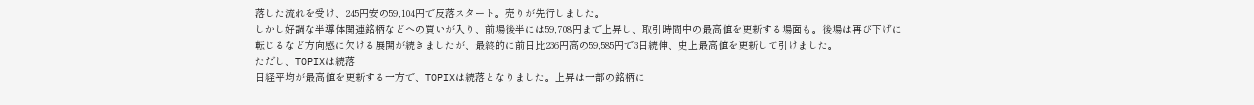落した流れを受け、245円安の59,104円で反落スタート。売りが先行しました。
しかし好調な半導体関連銘柄などへの買いが入り、前場後半には59,708円まで上昇し、取引時間中の最高値を更新する場面も。後場は再び下げに転じるなど方向感に欠ける展開が続きましたが、最終的に前日比236円高の59,585円で3日続伸、史上最高値を更新して引けました。
ただし、TOPIXは続落
日経平均が最高値を更新する一方で、TOPIXは続落となりました。上昇は一部の銘柄に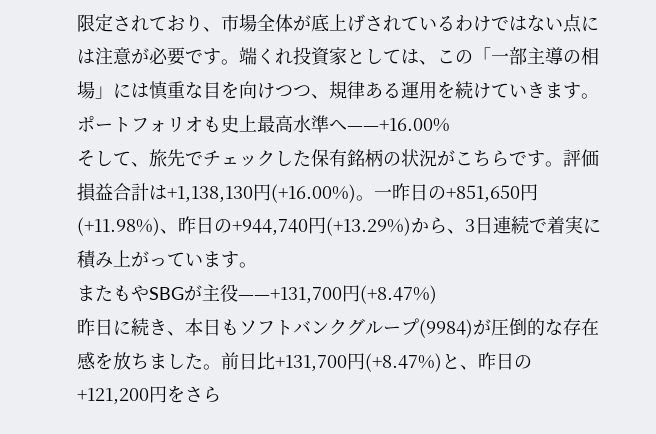限定されており、市場全体が底上げされているわけではない点には注意が必要です。端くれ投資家としては、この「一部主導の相場」には慎重な目を向けつつ、規律ある運用を続けていきます。
ポートフォリオも史上最高水準へ——+16.00%
そして、旅先でチェックした保有銘柄の状況がこちらです。評価損益合計は+1,138,130円(+16.00%)。一昨日の+851,650円(+11.98%)、昨日の+944,740円(+13.29%)から、3日連続で着実に積み上がっています。
またもやSBGが主役——+131,700円(+8.47%)
昨日に続き、本日もソフトバンクグループ(9984)が圧倒的な存在感を放ちました。前日比+131,700円(+8.47%)と、昨日の+121,200円をさら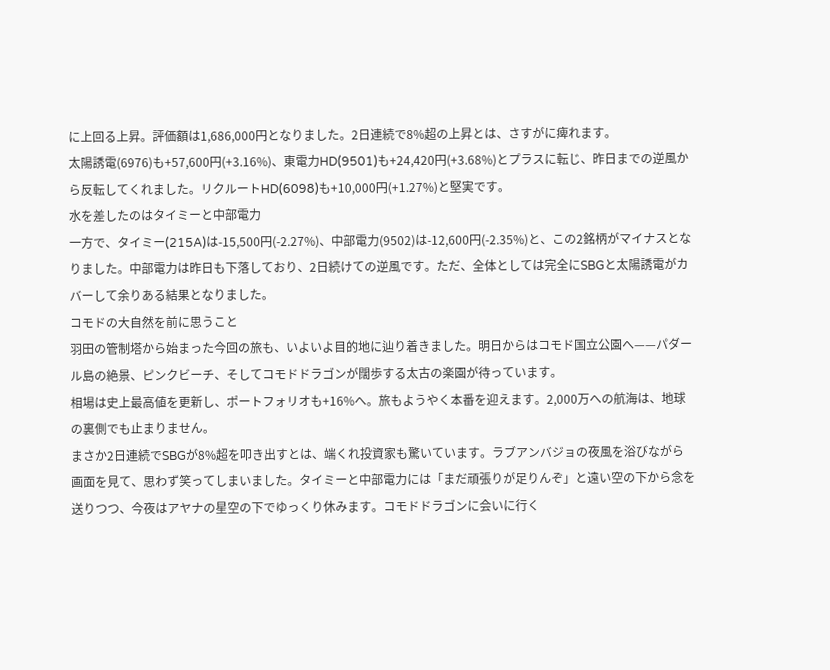に上回る上昇。評価額は1,686,000円となりました。2日連続で8%超の上昇とは、さすがに痺れます。
太陽誘電(6976)も+57,600円(+3.16%)、東電力HD(9501)も+24,420円(+3.68%)とプラスに転じ、昨日までの逆風から反転してくれました。リクルートHD(6098)も+10,000円(+1.27%)と堅実です。
水を差したのはタイミーと中部電力
一方で、タイミー(215A)は-15,500円(-2.27%)、中部電力(9502)は-12,600円(-2.35%)と、この2銘柄がマイナスとなりました。中部電力は昨日も下落しており、2日続けての逆風です。ただ、全体としては完全にSBGと太陽誘電がカバーして余りある結果となりました。
コモドの大自然を前に思うこと
羽田の管制塔から始まった今回の旅も、いよいよ目的地に辿り着きました。明日からはコモド国立公園へ——パダール島の絶景、ピンクビーチ、そしてコモドドラゴンが闊歩する太古の楽園が待っています。
相場は史上最高値を更新し、ポートフォリオも+16%へ。旅もようやく本番を迎えます。2,000万への航海は、地球の裏側でも止まりません。
まさか2日連続でSBGが8%超を叩き出すとは、端くれ投資家も驚いています。ラブアンバジョの夜風を浴びながら画面を見て、思わず笑ってしまいました。タイミーと中部電力には「まだ頑張りが足りんぞ」と遠い空の下から念を送りつつ、今夜はアヤナの星空の下でゆっくり休みます。コモドドラゴンに会いに行く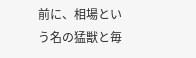前に、相場という名の猛獣と毎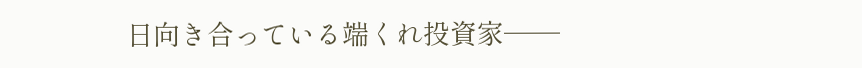日向き合っている端くれ投資家——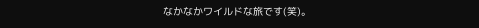なかなかワイルドな旅です(笑)。